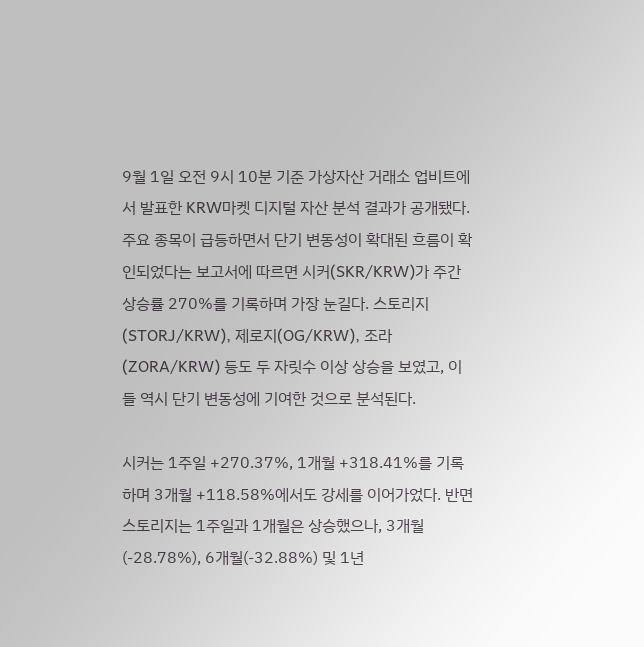9월 1일 오전 9시 10분 기준 가상자산 거래소 업비트에서 발표한 KRW마켓 디지털 자산 분석 결과가 공개됐다. 주요 종목이 급등하면서 단기 변동성이 확대된 흐름이 확인되었다는 보고서에 따르면 시커(SKR/KRW)가 주간 상승률 270%를 기록하며 가장 눈길다. 스토리지(STORJ/KRW), 제로지(OG/KRW), 조라(ZORA/KRW) 등도 두 자릿수 이상 상승을 보였고, 이들 역시 단기 변동성에 기여한 것으로 분석된다.

시커는 1주일 +270.37%, 1개월 +318.41%를 기록하며 3개월 +118.58%에서도 강세를 이어가었다. 반면 스토리지는 1주일과 1개월은 상승했으나, 3개월(-28.78%), 6개월(-32.88%) 및 1년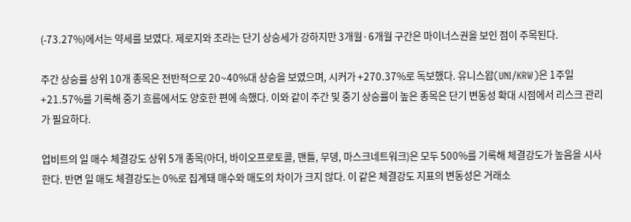(-73.27%)에서는 약세를 보였다. 제로지와 조라는 단기 상승세가 강하지만 3개월·6개월 구간은 마이너스권을 보인 점이 주목된다.

주간 상승률 상위 10개 종목은 전반적으로 20~40%대 상승을 보였으며, 시커가 +270.37%로 독보했다. 유니스왑(UNI/KRW)은 1주일 +21.57%를 기록해 중기 흐름에서도 양호한 편에 속했다. 이와 같이 주간 및 중기 상승률이 높은 종목은 단기 변동성 확대 시점에서 리스크 관리가 필요하다.

업비트의 일 매수 체결강도 상위 5개 종목(아더, 바이오프로토콜, 맨틀, 무뎅, 마스크네트워크)은 모두 500%를 기록해 체결강도가 높음을 시사한다. 반면 일 매도 체결강도는 0%로 집계돼 매수와 매도의 차이가 크지 않다. 이 같은 체결강도 지표의 변동성은 거래소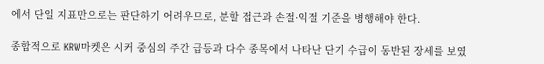에서 단일 지표만으로는 판단하기 어려우므로, 분할 접근과 손절·익절 기준을 병행해야 한다.

종합적으로 KRW마켓은 시커 중심의 주간 급등과 다수 종목에서 나타난 단기 수급이 동반된 장세를 보였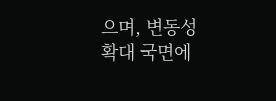으며, 변동성 확대 국면에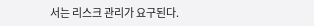서는 리스크 관리가 요구된다.